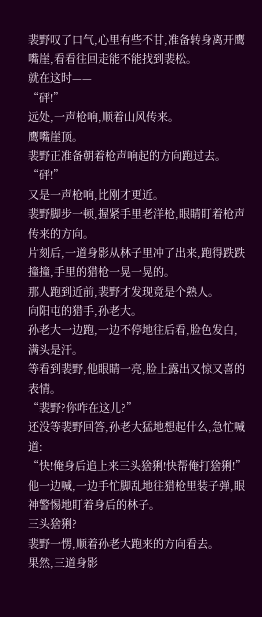裴野叹了口气,心里有些不甘,准备转身离开鹰嘴崖,看看往回走能不能找到裴松。
就在这时——
“砰!”
远处,一声枪响,顺着山风传来。
鹰嘴崖顶。
裴野正准备朝着枪声响起的方向跑过去。
“砰!”
又是一声枪响,比刚才更近。
裴野脚步一顿,握紧手里老洋枪,眼睛盯着枪声传来的方向。
片刻后,一道身影从林子里冲了出来,跑得跌跌撞撞,手里的猎枪一晃一晃的。
那人跑到近前,裴野才发现竟是个熟人。
向阳屯的猎手,孙老大。
孙老大一边跑,一边不停地往后看,脸色发白,满头是汗。
等看到裴野,他眼睛一亮,脸上露出又惊又喜的表情。
“裴野?你咋在这儿?”
还没等裴野回答,孙老大猛地想起什么,急忙喊道:
“快!俺身后追上来三头猞猁!快帮俺打猞猁!”
他一边喊,一边手忙脚乱地往猎枪里装子弹,眼神警惕地盯着身后的林子。
三头猞猁?
裴野一愣,顺着孙老大跑来的方向看去。
果然,三道身影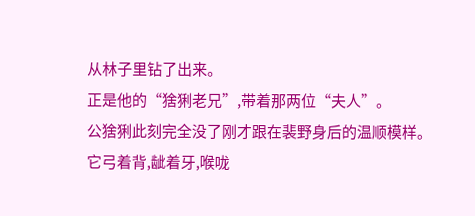从林子里钻了出来。
正是他的“猞猁老兄”,带着那两位“夫人”。
公猞猁此刻完全没了刚才跟在裴野身后的温顺模样。
它弓着背,龇着牙,喉咙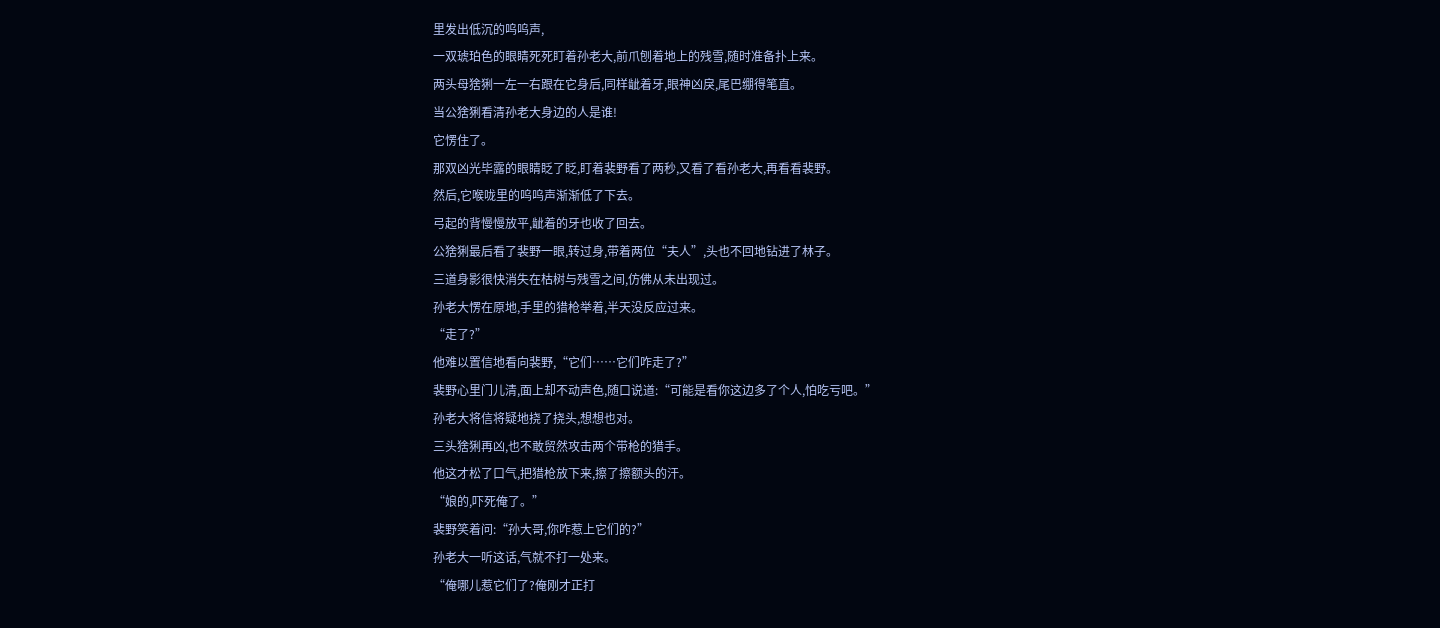里发出低沉的呜呜声,
一双琥珀色的眼睛死死盯着孙老大,前爪刨着地上的残雪,随时准备扑上来。
两头母猞猁一左一右跟在它身后,同样龇着牙,眼神凶戾,尾巴绷得笔直。
当公猞猁看清孙老大身边的人是谁!
它愣住了。
那双凶光毕露的眼睛眨了眨,盯着裴野看了两秒,又看了看孙老大,再看看裴野。
然后,它喉咙里的呜呜声渐渐低了下去。
弓起的背慢慢放平,龇着的牙也收了回去。
公猞猁最后看了裴野一眼,转过身,带着两位“夫人”,头也不回地钻进了林子。
三道身影很快消失在枯树与残雪之间,仿佛从未出现过。
孙老大愣在原地,手里的猎枪举着,半天没反应过来。
“走了?”
他难以置信地看向裴野,“它们……它们咋走了?”
裴野心里门儿清,面上却不动声色,随口说道:“可能是看你这边多了个人,怕吃亏吧。”
孙老大将信将疑地挠了挠头,想想也对。
三头猞猁再凶,也不敢贸然攻击两个带枪的猎手。
他这才松了口气,把猎枪放下来,擦了擦额头的汗。
“娘的,吓死俺了。”
裴野笑着问:“孙大哥,你咋惹上它们的?”
孙老大一听这话,气就不打一处来。
“俺哪儿惹它们了?俺刚才正打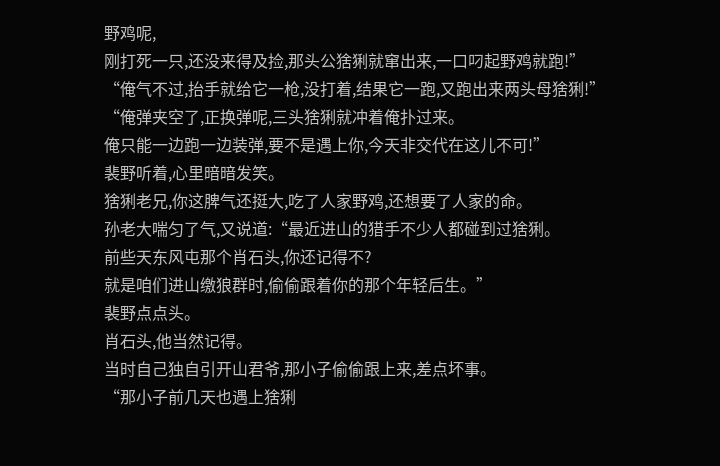野鸡呢,
刚打死一只,还没来得及捡,那头公猞猁就窜出来,一口叼起野鸡就跑!”
“俺气不过,抬手就给它一枪,没打着,结果它一跑,又跑出来两头母猞猁!”
“俺弹夹空了,正换弹呢,三头猞猁就冲着俺扑过来。
俺只能一边跑一边装弹,要不是遇上你,今天非交代在这儿不可!”
裴野听着,心里暗暗发笑。
猞猁老兄,你这脾气还挺大,吃了人家野鸡,还想要了人家的命。
孙老大喘匀了气,又说道:“最近进山的猎手不少人都碰到过猞猁。
前些天东风屯那个肖石头,你还记得不?
就是咱们进山缴狼群时,偷偷跟着你的那个年轻后生。”
裴野点点头。
肖石头,他当然记得。
当时自己独自引开山君爷,那小子偷偷跟上来,差点坏事。
“那小子前几天也遇上猞猁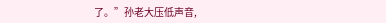了。”孙老大压低声音,